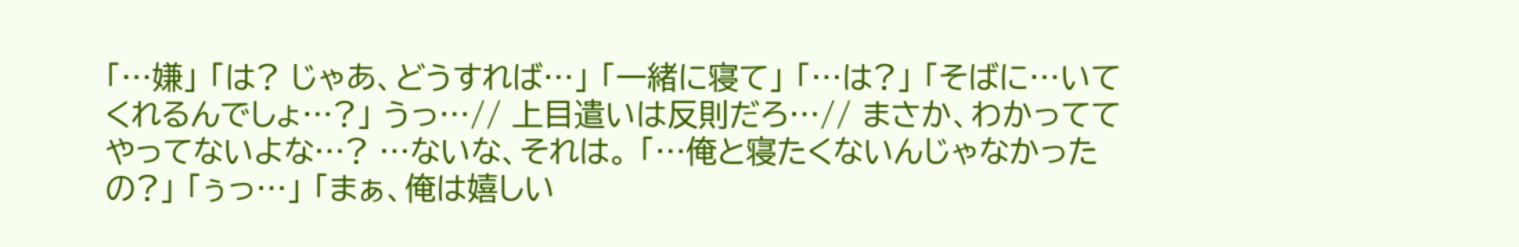「…嫌」 「は? じゃあ、どうすれば…」 「一緒に寝て」 「…は?」 「そばに…いてくれるんでしょ…?」 うっ…// 上目遣いは反則だろ…// まさか、わかっててやってないよな…? …ないな、それは。 「…俺と寝たくないんじゃなかったの?」 「ぅっ…」 「まぁ、俺は嬉しい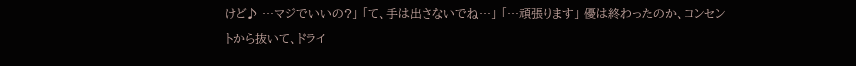けど♪ …マジでいいの?」 「て、手は出さないでね…」 「…頑張ります」 優は終わったのか、コンセントから抜いて、ドライ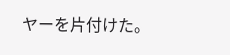ヤーを片付けた。